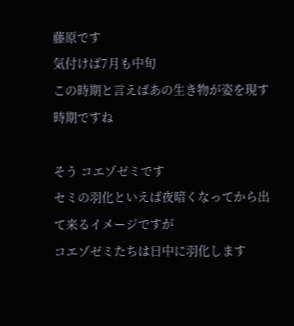藤原です
気付けば7月も中旬
この時期と言えばあの生き物が姿を現す時期ですね

そう コエゾゼミです
セミの羽化といえば夜暗くなってから出て来るイメージですが
コエゾゼミたちは日中に羽化します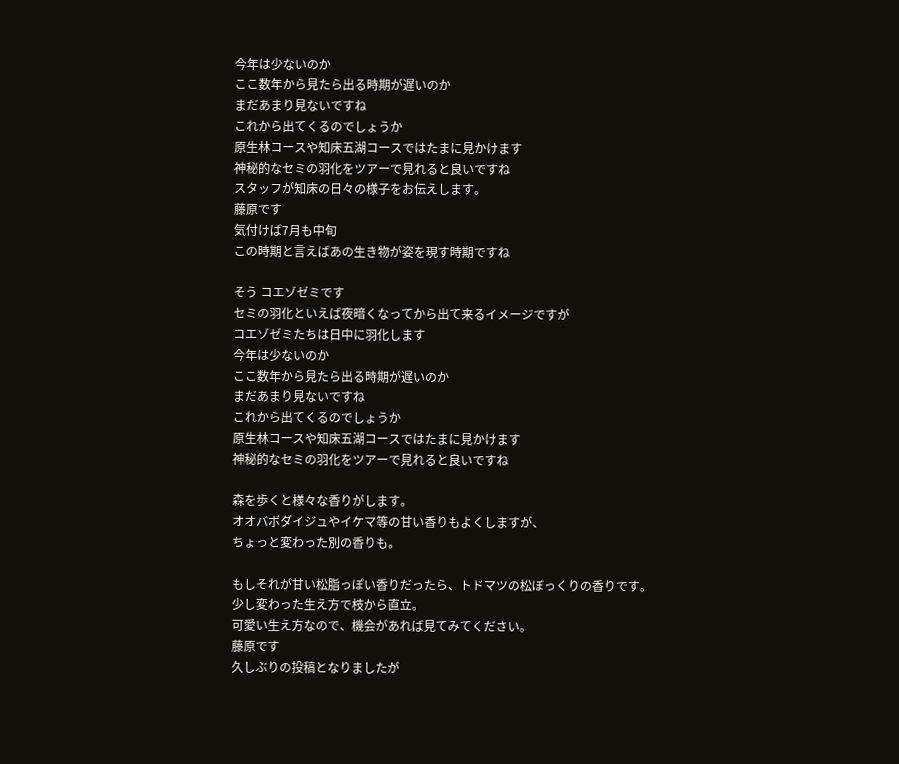今年は少ないのか
ここ数年から見たら出る時期が遅いのか
まだあまり見ないですね
これから出てくるのでしょうか
原生林コースや知床五湖コースではたまに見かけます
神秘的なセミの羽化をツアーで見れると良いですね
スタッフが知床の日々の様子をお伝えします。
藤原です
気付けば7月も中旬
この時期と言えばあの生き物が姿を現す時期ですね

そう コエゾゼミです
セミの羽化といえば夜暗くなってから出て来るイメージですが
コエゾゼミたちは日中に羽化します
今年は少ないのか
ここ数年から見たら出る時期が遅いのか
まだあまり見ないですね
これから出てくるのでしょうか
原生林コースや知床五湖コースではたまに見かけます
神秘的なセミの羽化をツアーで見れると良いですね

森を歩くと様々な香りがします。
オオバボダイジュやイケマ等の甘い香りもよくしますが、
ちょっと変わった別の香りも。

もしそれが甘い松脂っぽい香りだったら、トドマツの松ぼっくりの香りです。
少し変わった生え方で枝から直立。
可愛い生え方なので、機会があれば見てみてください。
藤原です
久しぶりの投稿となりましたが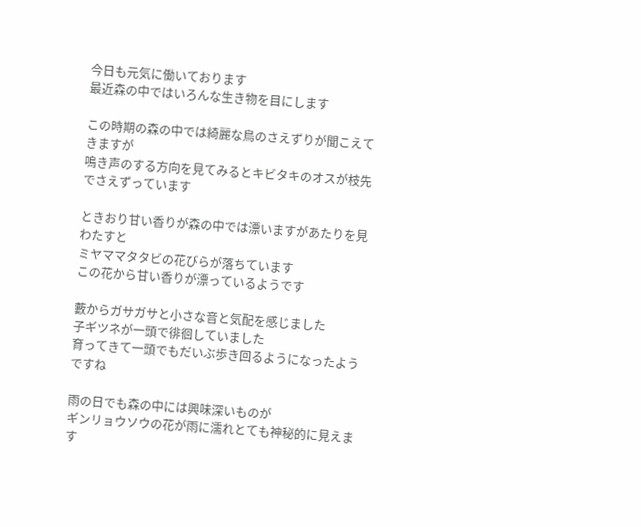今日も元気に働いております
最近森の中ではいろんな生き物を目にします

この時期の森の中では綺麗な鳥のさえずりが聞こえてきますが
鳴き声のする方向を見てみるとキビタキのオスが枝先でさえずっています

ときおり甘い香りが森の中では漂いますがあたりを見わたすと
ミヤママタタビの花びらが落ちています
この花から甘い香りが漂っているようです

藪からガサガサと小さな音と気配を感じました
子ギツネが一頭で徘徊していました
育ってきて一頭でもだいぶ歩き回るようになったようですね

雨の日でも森の中には興味深いものが
ギンリョウソウの花が雨に濡れとても神秘的に見えます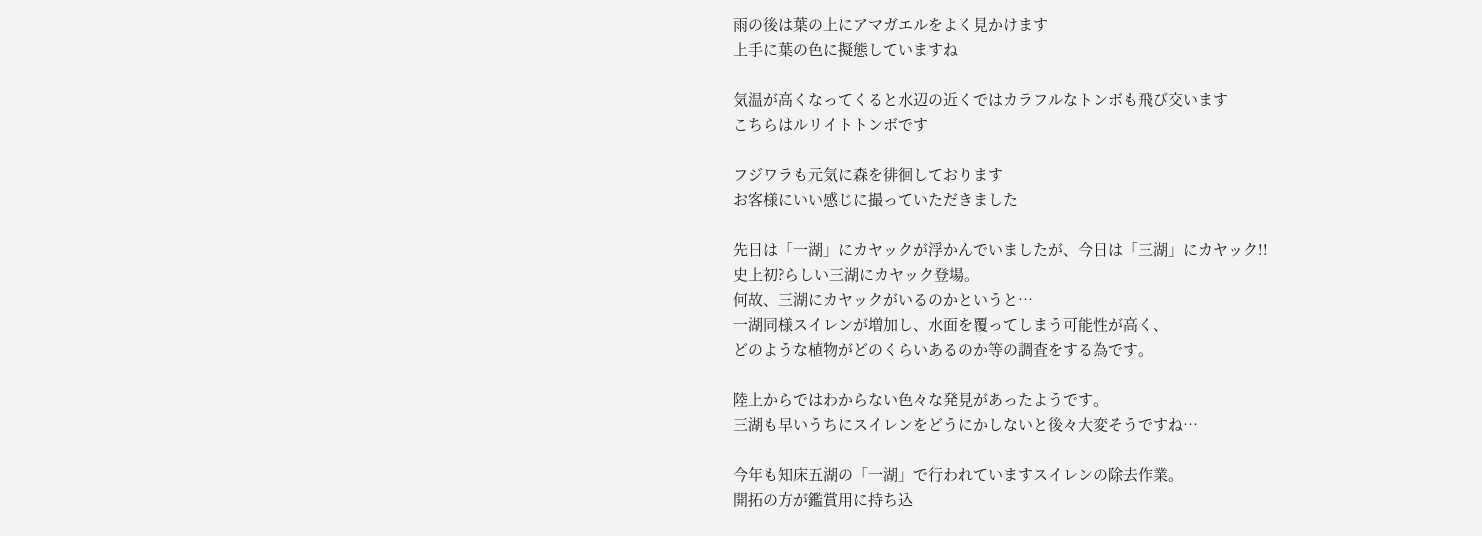雨の後は葉の上にアマガエルをよく見かけます
上手に葉の色に擬態していますね

気温が高くなってくると水辺の近くではカラフルなトンボも飛び交います
こちらはルリイトトンボです

フジワラも元気に森を徘徊しております
お客様にいい感じに撮っていただきました

先日は「一湖」にカヤックが浮かんでいましたが、今日は「三湖」にカヤック!!
史上初?らしい三湖にカヤック登場。
何故、三湖にカヤックがいるのかというと…
一湖同様スイレンが増加し、水面を覆ってしまう可能性が高く、
どのような植物がどのくらいあるのか等の調査をする為です。

陸上からではわからない色々な発見があったようです。
三湖も早いうちにスイレンをどうにかしないと後々大変そうですね…

今年も知床五湖の「一湖」で行われていますスイレンの除去作業。
開拓の方が鑑賞用に持ち込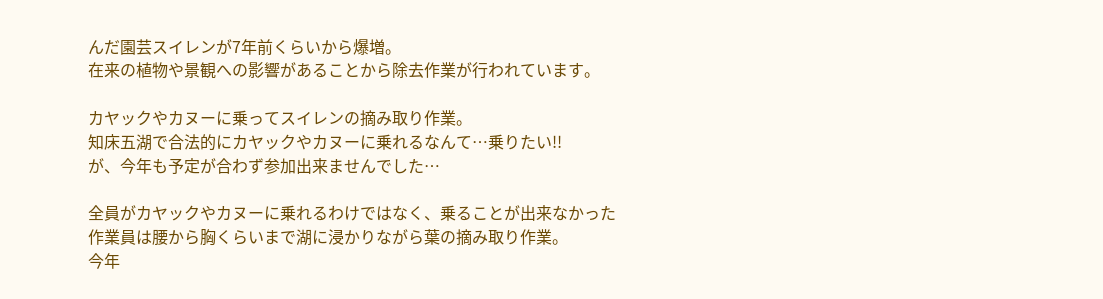んだ園芸スイレンが7年前くらいから爆増。
在来の植物や景観への影響があることから除去作業が行われています。

カヤックやカヌーに乗ってスイレンの摘み取り作業。
知床五湖で合法的にカヤックやカヌーに乗れるなんて…乗りたい!!
が、今年も予定が合わず参加出来ませんでした…

全員がカヤックやカヌーに乗れるわけではなく、乗ることが出来なかった
作業員は腰から胸くらいまで湖に浸かりながら葉の摘み取り作業。
今年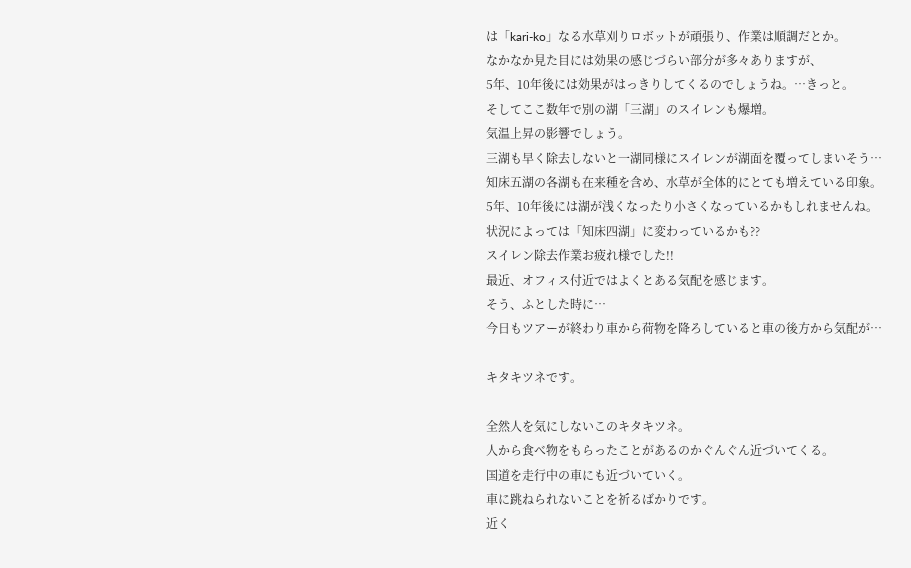は「kari-ko」なる水草刈りロボットが頑張り、作業は順調だとか。
なかなか見た目には効果の感じづらい部分が多々ありますが、
5年、10年後には効果がはっきりしてくるのでしょうね。…きっと。
そしてここ数年で別の湖「三湖」のスイレンも爆増。
気温上昇の影響でしょう。
三湖も早く除去しないと一湖同様にスイレンが湖面を覆ってしまいそう…
知床五湖の各湖も在来種を含め、水草が全体的にとても増えている印象。
5年、10年後には湖が浅くなったり小さくなっているかもしれませんね。
状況によっては「知床四湖」に変わっているかも??
スイレン除去作業お疲れ様でした!!
最近、オフィス付近ではよくとある気配を感じます。
そう、ふとした時に…
今日もツアーが終わり車から荷物を降ろしていると車の後方から気配が…

キタキツネです。

全然人を気にしないこのキタキツネ。
人から食べ物をもらったことがあるのかぐんぐん近づいてくる。
国道を走行中の車にも近づいていく。
車に跳ねられないことを祈るばかりです。
近く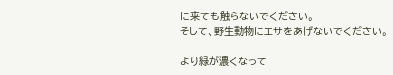に来ても触らないでください。
そして、野生動物にエサをあげないでください。

より緑が濃くなって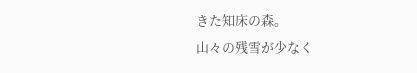きた知床の森。
山々の残雪が少なく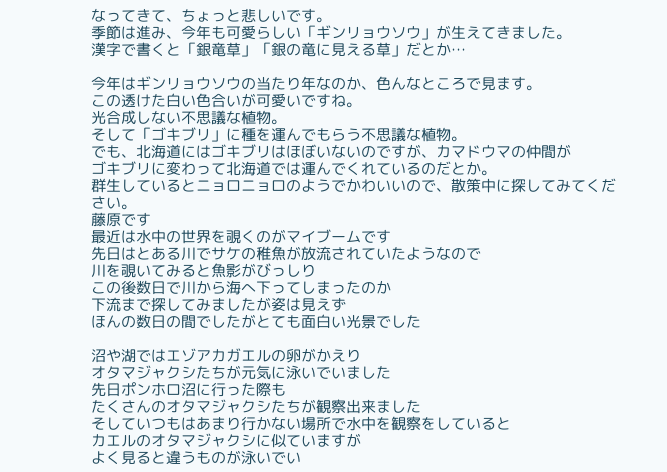なってきて、ちょっと悲しいです。
季節は進み、今年も可愛らしい「ギンリョウソウ」が生えてきました。
漢字で書くと「銀竜草」「銀の竜に見える草」だとか…

今年はギンリョウソウの当たり年なのか、色んなところで見ます。
この透けた白い色合いが可愛いですね。
光合成しない不思議な植物。
そして「ゴキブリ」に種を運んでもらう不思議な植物。
でも、北海道にはゴキブリはほぼいないのですが、カマドウマの仲間が
ゴキブリに変わって北海道では運んでくれているのだとか。
群生しているとニョロニョロのようでかわいいので、散策中に探してみてください。
藤原です
最近は水中の世界を覗くのがマイブームです
先日はとある川でサケの稚魚が放流されていたようなので
川を覗いてみると魚影がびっしり
この後数日で川から海へ下ってしまったのか
下流まで探してみましたが姿は見えず
ほんの数日の間でしたがとても面白い光景でした

沼や湖ではエゾアカガエルの卵がかえり
オタマジャクシたちが元気に泳いでいました
先日ポンホロ沼に行った際も
たくさんのオタマジャクシたちが観察出来ました
そしていつもはあまり行かない場所で水中を観察をしていると
カエルのオタマジャクシに似ていますが
よく見ると違うものが泳いでい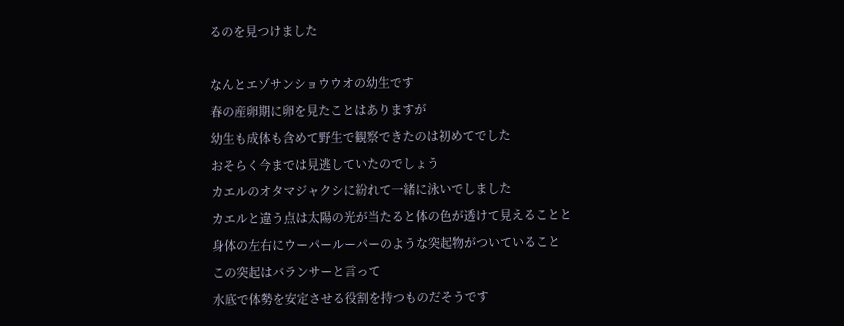るのを見つけました

なんとエゾサンショウウオの幼生です
春の産卵期に卵を見たことはありますが
幼生も成体も含めて野生で観察できたのは初めてでした
おそらく今までは見逃していたのでしょう
カエルのオタマジャクシに紛れて一緒に泳いでしました
カエルと違う点は太陽の光が当たると体の色が透けて見えることと
身体の左右にウーパールーパーのような突起物がついていること
この突起はバランサーと言って
水底で体勢を安定させる役割を持つものだそうです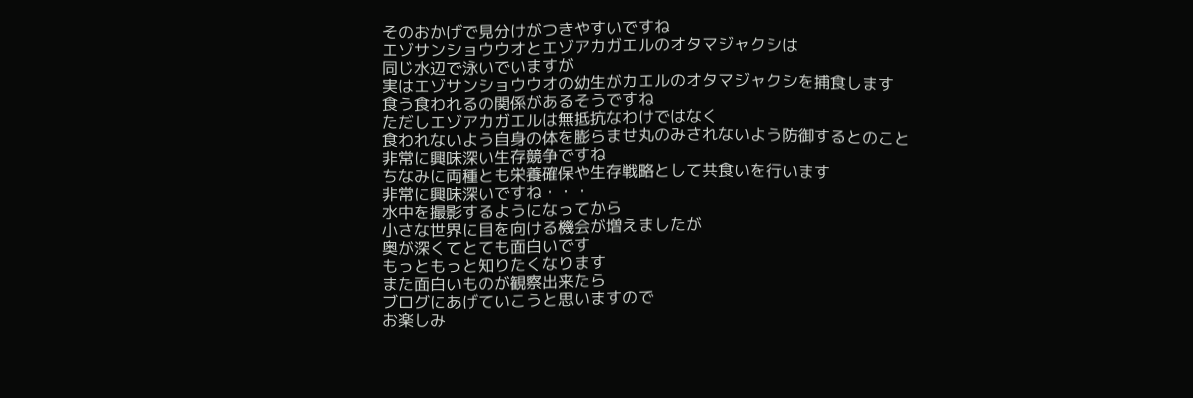そのおかげで見分けがつきやすいですね
エゾサンショウウオとエゾアカガエルのオタマジャクシは
同じ水辺で泳いでいますが
実はエゾサンショウウオの幼生がカエルのオタマジャクシを捕食します
食う食われるの関係があるそうですね
ただしエゾアカガエルは無抵抗なわけではなく
食われないよう自身の体を膨らませ丸のみされないよう防御するとのこと
非常に興味深い生存競争ですね
ちなみに両種とも栄養確保や生存戦略として共食いを行います
非常に興味深いですね・・・
水中を撮影するようになってから
小さな世界に目を向ける機会が増えましたが
奥が深くてとても面白いです
もっともっと知りたくなります
また面白いものが観察出来たら
ブログにあげていこうと思いますので
お楽しみ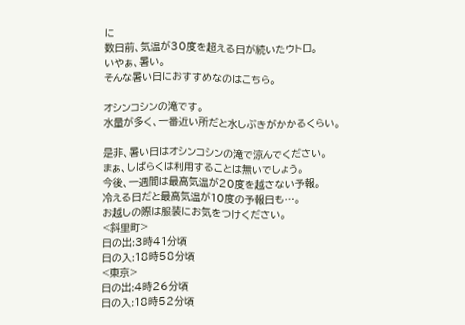に
数日前、気温が30度を超える日が続いたウトロ。
いやぁ、暑い。
そんな暑い日におすすめなのはこちら。

オシンコシンの滝です。
水量が多く、一番近い所だと水しぶきがかかるくらい。

是非、暑い日はオシンコシンの滝で涼んでください。
まぁ、しばらくは利用することは無いでしょう。
今後、一週間は最高気温が20度を越さない予報。
冷える日だと最高気温が10度の予報日も…。
お越しの際は服装にお気をつけください。
<斜里町>
日の出:3時41分頃
日の入:18時58分頃
<東京>
日の出:4時26分頃
日の入:18時52分頃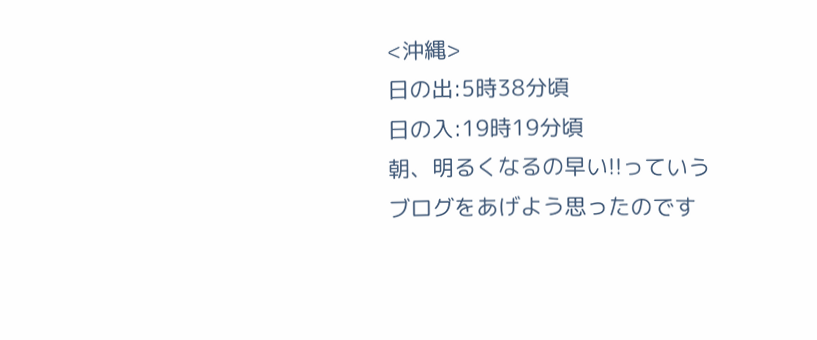<沖縄>
日の出:5時38分頃
日の入:19時19分頃
朝、明るくなるの早い!!っていうブログをあげよう思ったのです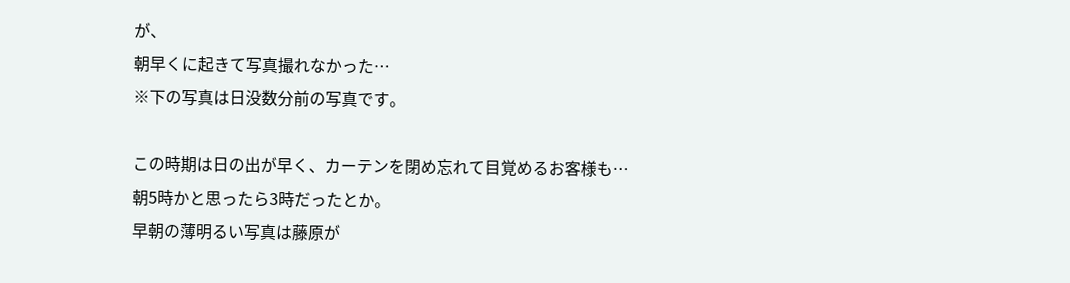が、
朝早くに起きて写真撮れなかった…
※下の写真は日没数分前の写真です。

この時期は日の出が早く、カーテンを閉め忘れて目覚めるお客様も…
朝5時かと思ったら3時だったとか。
早朝の薄明るい写真は藤原が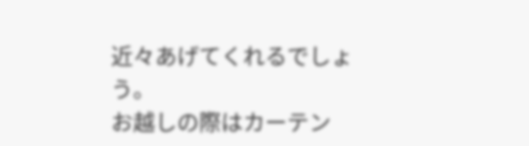近々あげてくれるでしょう。
お越しの際はカーテン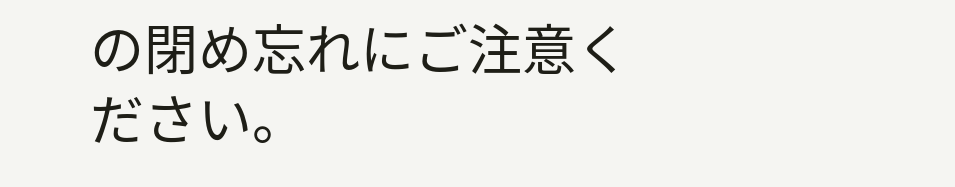の閉め忘れにご注意ください。